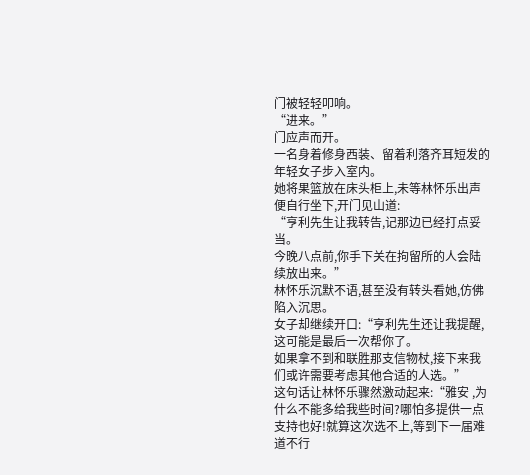门被轻轻叩响。
“进来。”
门应声而开。
一名身着修身西装、留着利落齐耳短发的年轻女子步入室内。
她将果篮放在床头柜上,未等林怀乐出声便自行坐下,开门见山道:
“亨利先生让我转告,记那边已经打点妥当。
今晚八点前,你手下关在拘留所的人会陆续放出来。”
林怀乐沉默不语,甚至没有转头看她,仿佛陷入沉思。
女子却继续开口:“亨利先生还让我提醒,这可能是最后一次帮你了。
如果拿不到和联胜那支信物杖,接下来我们或许需要考虑其他合适的人选。”
这句话让林怀乐骤然激动起来:“雅安 ,为什么不能多给我些时间?哪怕多提供一点支持也好!就算这次选不上,等到下一届难道不行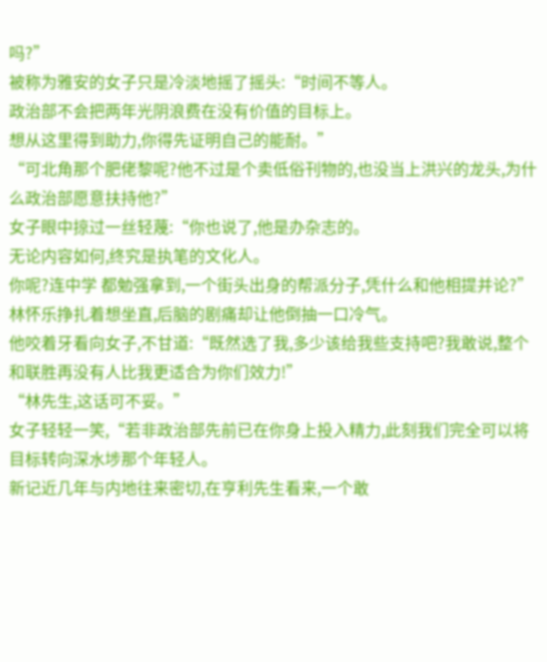吗?”
被称为雅安的女子只是冷淡地摇了摇头:“时间不等人。
政治部不会把两年光阴浪费在没有价值的目标上。
想从这里得到助力,你得先证明自己的能耐。”
“可北角那个肥佬黎呢?他不过是个卖低俗刊物的,也没当上洪兴的龙头,为什么政治部愿意扶持他?”
女子眼中掠过一丝轻蔑:“你也说了,他是办杂志的。
无论内容如何,终究是执笔的文化人。
你呢?连中学 都勉强拿到,一个街头出身的帮派分子,凭什么和他相提并论?”
林怀乐挣扎着想坐直,后脑的剧痛却让他倒抽一口冷气。
他咬着牙看向女子,不甘道:“既然选了我,多少该给我些支持吧?我敢说,整个和联胜再没有人比我更适合为你们效力!”
“林先生,这话可不妥。”
女子轻轻一笑,“若非政治部先前已在你身上投入精力,此刻我们完全可以将目标转向深水埗那个年轻人。
新记近几年与内地往来密切,在亨利先生看来,一个敢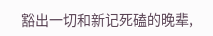豁出一切和新记死磕的晚辈,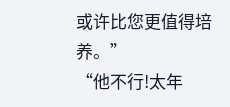或许比您更值得培养。”
“他不行!太年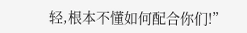轻,根本不懂如何配合你们!”